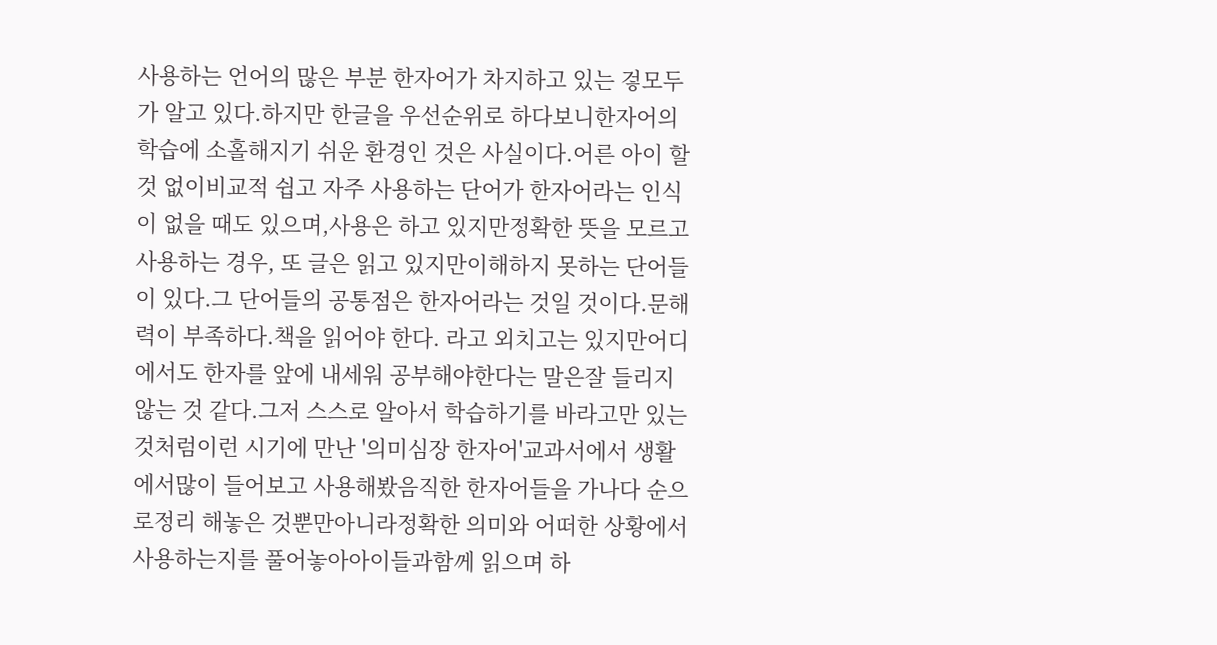사용하는 언어의 많은 부분 한자어가 차지하고 있는 겋모두가 알고 있다.하지만 한글을 우선순위로 하다보니한자어의 학습에 소홀해지기 쉬운 환경인 것은 사실이다.어른 아이 할 것 없이비교적 쉽고 자주 사용하는 단어가 한자어라는 인식이 없을 때도 있으며,사용은 하고 있지만정확한 뜻을 모르고 사용하는 경우, 또 글은 읽고 있지만이해하지 못하는 단어들이 있다.그 단어들의 공통점은 한자어라는 것일 것이다.문해력이 부족하다.책을 읽어야 한다. 라고 외치고는 있지만어디에서도 한자를 앞에 내세워 공부해야한다는 말은잘 들리지 않는 것 같다.그저 스스로 알아서 학습하기를 바라고만 있는 것처럼이런 시기에 만난 '의미심장 한자어'교과서에서 생활에서많이 들어보고 사용해봤음직한 한자어들을 가나다 순으로정리 해놓은 것뿐만아니라정확한 의미와 어떠한 상황에서 사용하는지를 풀어놓아아이들과함께 읽으며 하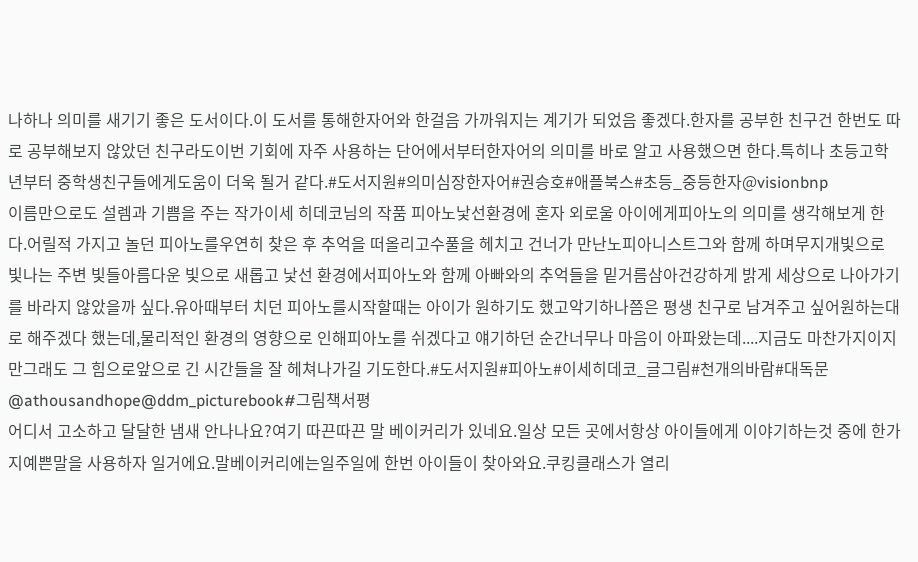나하나 의미를 새기기 좋은 도서이다.이 도서를 통해한자어와 한걸음 가까워지는 계기가 되었음 좋겠다.한자를 공부한 친구건 한번도 따로 공부해보지 않았던 친구라도이번 기회에 자주 사용하는 단어에서부터한자어의 의미를 바로 알고 사용했으면 한다.특히나 초등고학년부터 중학생친구들에게도움이 더욱 될거 같다.#도서지원#의미심장한자어#권승호#애플북스#초등_중등한자@visionbnp
이름만으로도 설렘과 기쁨을 주는 작가이세 히데코님의 작품 피아노낯선환경에 혼자 외로울 아이에게피아노의 의미를 생각해보게 한다.어릴적 가지고 놀던 피아노를우연히 찾은 후 추억을 떠올리고수풀을 헤치고 건너가 만난노피아니스트그와 함께 하며무지개빛으로 빛나는 주변 빛들아름다운 빛으로 새롭고 낯선 환경에서피아노와 함께 아빠와의 추억들을 밑거름삼아건강하게 밝게 세상으로 나아가기를 바라지 않았을까 싶다.유아때부터 치던 피아노를시작할때는 아이가 원하기도 했고악기하나쯤은 평생 친구로 남겨주고 싶어원하는대로 해주겠다 했는데,물리적인 환경의 영향으로 인해피아노를 쉬겠다고 얘기하던 순간너무나 마음이 아파왔는데....지금도 마찬가지이지만그래도 그 힘으로앞으로 긴 시간들을 잘 헤쳐나가길 기도한다.#도서지원#피아노#이세히데코_글그림#천개의바람#대독문 @athousandhope@ddm_picturebook#그림책서평
어디서 고소하고 달달한 냄새 안나나요?여기 따끈따끈 말 베이커리가 있네요.일상 모든 곳에서항상 아이들에게 이야기하는것 중에 한가지예쁜말을 사용하자 일거에요.말베이커리에는일주일에 한번 아이들이 찾아와요.쿠킹클래스가 열리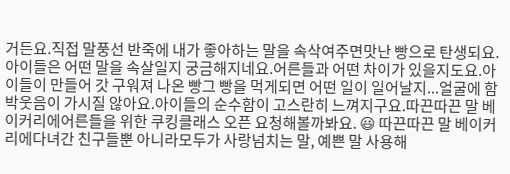거든요.직접 말풍선 반죽에 내가 좋아하는 말을 속삭여주면맛난 빵으로 탄생되요.아이들은 어떤 말을 속살일지 궁금해지네요.어른들과 어떤 차이가 있을지도요.아이들이 만들어 갓 구워져 나온 빵그 빵을 먹게되면 어떤 일이 일어날지...얼굴에 함박웃음이 가시질 않아요.아이들의 순수함이 고스란히 느껴지구요.따끈따끈 말 베이커리에어른들을 위한 쿠킹클래스 오픈 요청해볼까봐요. 😃 따끈따끈 말 베이커리에다녀간 친구들뿐 아니라모두가 사랑넘치는 말, 예쁜 말 사용해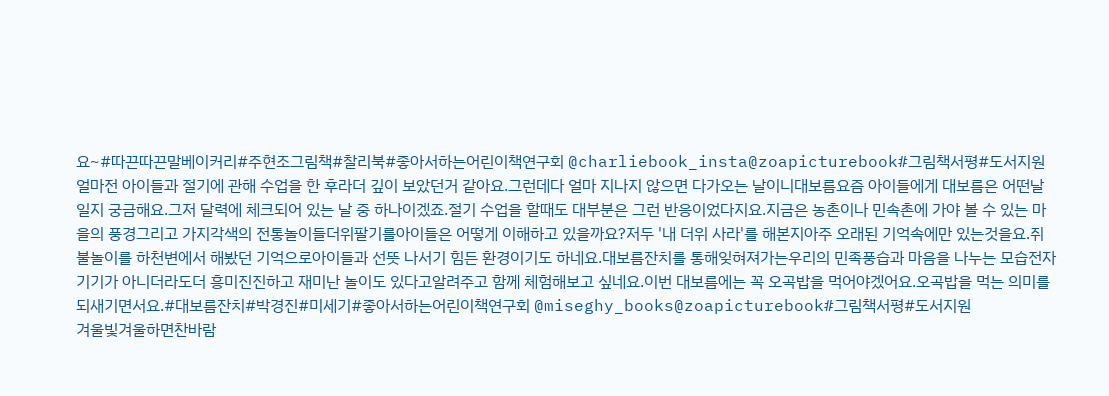요~#따끈따끈말베이커리#주현조그림책#찰리북#좋아서하는어린이책연구회 @charliebook_insta@zoapicturebook#그림책서평#도서지원
얼마전 아이들과 절기에 관해 수업을 한 후라더 깊이 보았던거 같아요.그런데다 얼마 지나지 않으면 다가오는 날이니대보름요즘 아이들에게 대보름은 어떤날일지 궁금해요.그저 달력에 체크되어 있는 날 중 하나이겠죠.절기 수업을 할때도 대부분은 그런 반응이었다지요.지금은 농촌이나 민속촌에 가야 볼 수 있는 마을의 풍경그리고 가지각색의 전통놀이들더위팔기를아이들은 어떻게 이해하고 있을까요?저두 '내 더위 사라'를 해본지아주 오래된 기억속에만 있는것을요.쥐불놀이를 하천변에서 해봤던 기억으로아이들과 선뜻 나서기 힘든 환경이기도 하네요.대보름잔치를 통해잊혀져가는우리의 민족풍습과 마음을 나누는 모습전자기기가 아니더라도더 흥미진진하고 재미난 놀이도 있다고알려주고 함께 체험해보고 싶네요.이번 대보름에는 꼭 오곡밥을 먹어야겠어요.오곡밥을 먹는 의미를 되새기면서요.#대보름잔치#박경진#미세기#좋아서하는어린이책연구회 @miseghy_books@zoapicturebook#그림책서평#도서지원
겨울빛겨울하면찬바람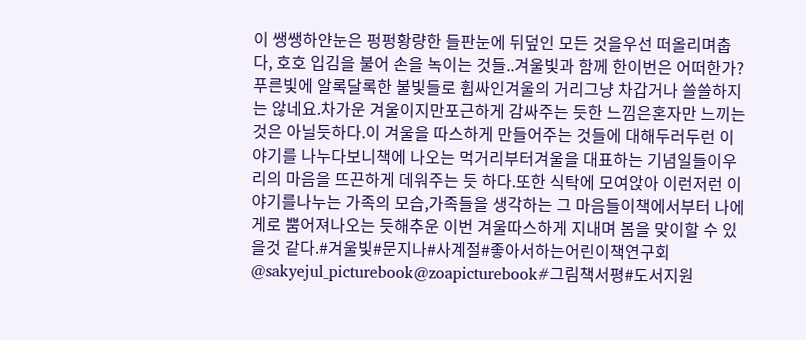이 쌩쌩하얀눈은 펑펑황량한 들판눈에 뒤덮인 모든 것을우선 떠올리며춥다, 호호 입김을 불어 손을 녹이는 것들..겨울빛과 함께 한이번은 어떠한가?푸른빛에 알록달록한 불빛들로 휩싸인겨울의 거리그냥 차갑거나 쓸쓸하지는 않네요.차가운 겨울이지만포근하게 감싸주는 듯한 느낌은혼자만 느끼는 것은 아닐듯하다.이 겨울을 따스하게 만들어주는 것들에 대해두러두런 이야기를 나누다보니책에 나오는 먹거리부터겨울을 대표하는 기념일들이우리의 마음을 뜨끈하게 데워주는 듯 하다.또한 식탁에 모여앉아 이런저런 이야기를나누는 가족의 모습,가족들을 생각하는 그 마음들이책에서부터 나에게로 뿜어져나오는 듯해추운 이번 겨울따스하게 지내며 봄을 맞이할 수 있을것 같다.#겨울빛#문지나#사계절#좋아서하는어린이책연구회 @sakyejul_picturebook@zoapicturebook#그림책서평#도서지원